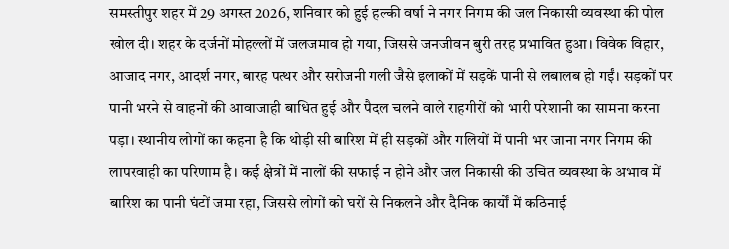समस्तीपुर शहर में 29 अगस्त 2026, शनिवार को हुई हल्की वर्षा ने नगर निगम की जल निकासी व्यवस्था की पोल खोल दी। शहर के दर्जनों मोहल्लों में जलजमाव हो गया, जिससे जनजीवन बुरी तरह प्रभावित हुआ। विवेक विहार, आजाद नगर, आदर्श नगर, बारह पत्थर और सरोजनी गली जैसे इलाकों में सड़कें पानी से लबालब हो गईं। सड़कों पर पानी भरने से वाहनों की आवाजाही बाधित हुई और पैदल चलने वाले राहगीरों को भारी परेशानी का सामना करना पड़ा। स्थानीय लोगों का कहना है कि थोड़ी सी बारिश में ही सड़कों और गलियों में पानी भर जाना नगर निगम की लापरवाही का परिणाम है। कई क्षेत्रों में नालों की सफाई न होने और जल निकासी की उचित व्यवस्था के अभाव में बारिश का पानी घंटों जमा रहा, जिससे लोगों को घरों से निकलने और दैनिक कार्यों में कठिनाई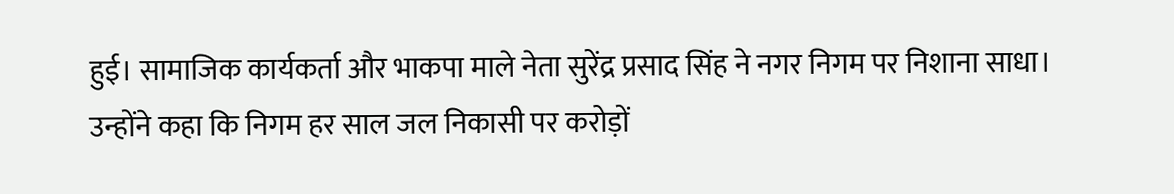हुई। सामाजिक कार्यकर्ता और भाकपा माले नेता सुरेंद्र प्रसाद सिंह ने नगर निगम पर निशाना साधा। उन्होंने कहा कि निगम हर साल जल निकासी पर करोड़ों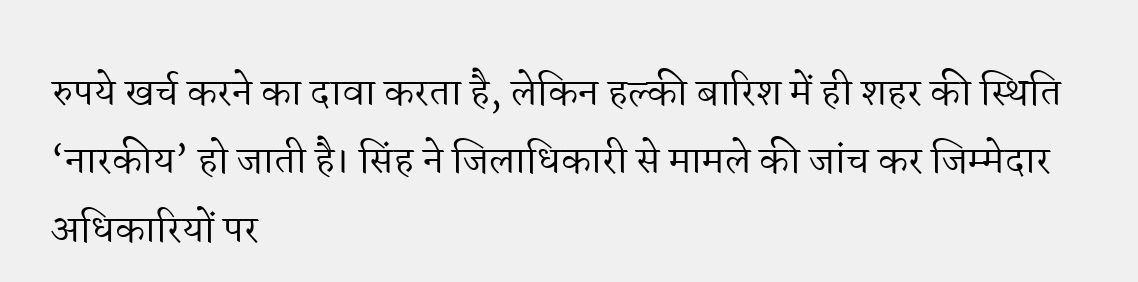रुपये खर्च करने का दावा करता है, लेकिन हल्की बारिश में ही शहर की स्थिति ‘नारकीय’ हो जाती है। सिंह ने जिलाधिकारी से मामले की जांच कर जिम्मेदार अधिकारियों पर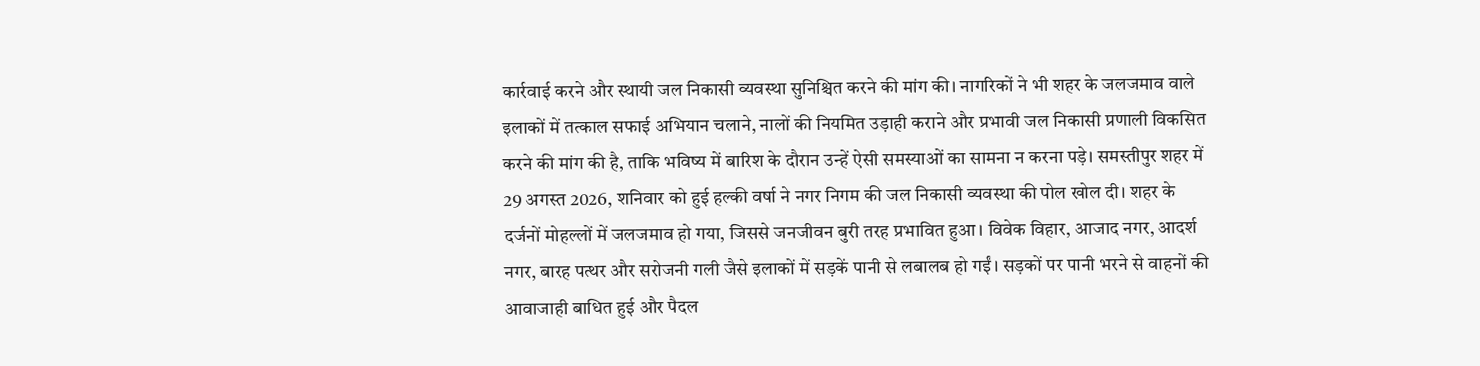कार्रवाई करने और स्थायी जल निकासी व्यवस्था सुनिश्चित करने की मांग की। नागरिकों ने भी शहर के जलजमाव वाले इलाकों में तत्काल सफाई अभियान चलाने, नालों की नियमित उड़ाही कराने और प्रभावी जल निकासी प्रणाली विकसित करने की मांग की है, ताकि भविष्य में बारिश के दौरान उन्हें ऐसी समस्याओं का सामना न करना पड़े। समस्तीपुर शहर में 29 अगस्त 2026, शनिवार को हुई हल्की वर्षा ने नगर निगम की जल निकासी व्यवस्था की पोल खोल दी। शहर के दर्जनों मोहल्लों में जलजमाव हो गया, जिससे जनजीवन बुरी तरह प्रभावित हुआ। विवेक विहार, आजाद नगर, आदर्श नगर, बारह पत्थर और सरोजनी गली जैसे इलाकों में सड़कें पानी से लबालब हो गईं। सड़कों पर पानी भरने से वाहनों की आवाजाही बाधित हुई और पैदल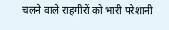चलने वाले राहगीरों को भारी परेशानी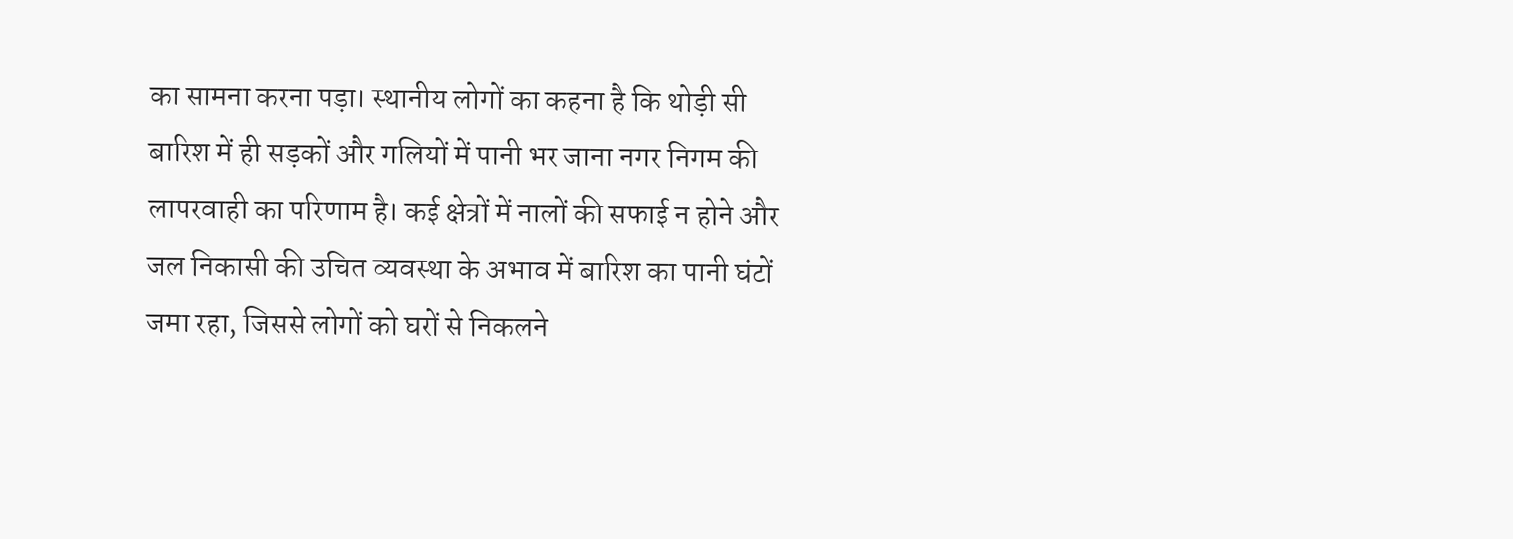का सामना करना पड़ा। स्थानीय लोगों का कहना है कि थोड़ी सी बारिश में ही सड़कों और गलियों में पानी भर जाना नगर निगम की लापरवाही का परिणाम है। कई क्षेत्रों में नालों की सफाई न होने और जल निकासी की उचित व्यवस्था के अभाव में बारिश का पानी घंटों जमा रहा, जिससे लोगों को घरों से निकलने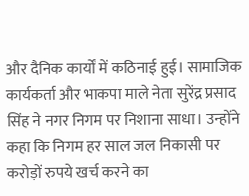और दैनिक कार्यों में कठिनाई हुई। सामाजिक कार्यकर्ता और भाकपा माले नेता सुरेंद्र प्रसाद सिंह ने नगर निगम पर निशाना साधा। उन्होंने कहा कि निगम हर साल जल निकासी पर करोड़ों रुपये खर्च करने का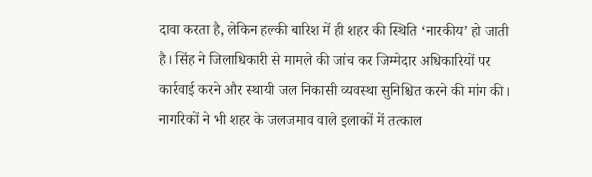दावा करता है, लेकिन हल्की बारिश में ही शहर की स्थिति ‘नारकीय’ हो जाती है। सिंह ने जिलाधिकारी से मामले की जांच कर जिम्मेदार अधिकारियों पर कार्रवाई करने और स्थायी जल निकासी व्यवस्था सुनिश्चित करने की मांग की। नागरिकों ने भी शहर के जलजमाव वाले इलाकों में तत्काल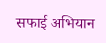सफाई अभियान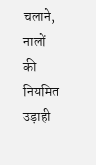चलाने, नालों की नियमित उड़ाही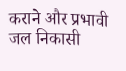कराने और प्रभावी जल निकासी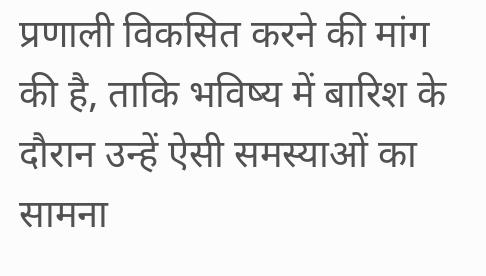प्रणाली विकसित करने की मांग की है, ताकि भविष्य में बारिश के दौरान उन्हें ऐसी समस्याओं का सामना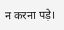न करना पड़े।